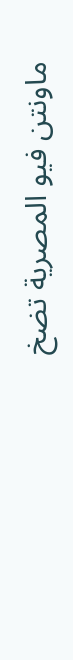ماونتن فيو المصرية تضخ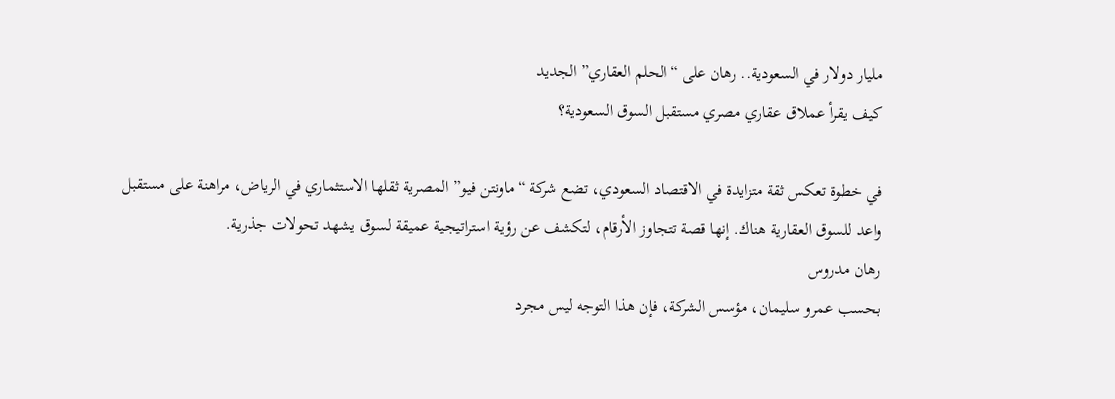مليار دولار في السعودية.. رهان على “الحلم العقاري” الجديد
كيف يقرأ عملاق عقاري مصري مستقبل السوق السعودية؟

في خطوة تعكس ثقة متزايدة في الاقتصاد السعودي، تضع شركة “ماونتن فيو” المصرية ثقلها الاستثماري في الرياض، مراهنة على مستقبل واعد للسوق العقارية هناك. إنها قصة تتجاوز الأرقام، لتكشف عن رؤية استراتيجية عميقة لسوق يشهد تحولات جذرية.
رهان مدروس
بحسب عمرو سليمان، مؤسس الشركة، فإن هذا التوجه ليس مجرد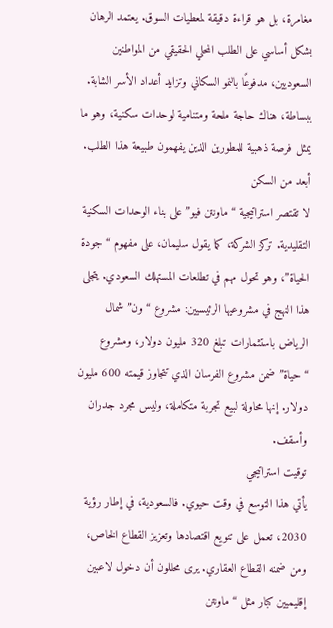مغامرة، بل هو قراءة دقيقة لمعطيات السوق. يعتمد الرهان بشكل أساسي على الطلب المحلي الحقيقي من المواطنين السعوديين، مدفوعًا بالنمو السكاني وتزايد أعداد الأسر الشابة. ببساطة، هناك حاجة ملحة ومتنامية لوحدات سكنية، وهو ما يمثل فرصة ذهبية للمطورين الذين يفهمون طبيعة هذا الطلب.
أبعد من السكن
لا تقتصر استراتيجية “ماونتن فيو” على بناء الوحدات السكنية التقليدية. تركز الشركة، كما يقول سليمان، على مفهوم “جودة الحياة”، وهو تحول مهم في تطلعات المستهلك السعودي. يتجلى هذا النهج في مشروعيها الرئيسيين: مشروع “ون” شمال الرياض باستثمارات تبلغ 320 مليون دولار، ومشروع “حياة” ضمن مشروع الفرسان الذي تتجاوز قيمته 600 مليون دولار. إنها محاولة لبيع تجربة متكاملة، وليس مجرد جدران وأسقف.
توقيت استراتيجي
يأتي هذا التوسع في وقت حيوي. فالسعودية، في إطار رؤية 2030، تعمل على تنويع اقتصادها وتعزيز القطاع الخاص، ومن ضمنه القطاع العقاري. يرى محللون أن دخول لاعبين إقليميين كبار مثل “ماونتن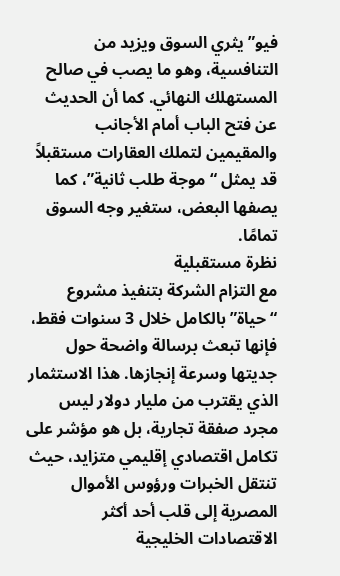فيو” يثري السوق ويزيد من التنافسية، وهو ما يصب في صالح المستهلك النهائي. كما أن الحديث عن فتح الباب أمام الأجانب والمقيمين لتملك العقارات مستقبلاً قد يمثل “موجة طلب ثانية”، كما يصفها البعض، ستغير وجه السوق تمامًا.
نظرة مستقبلية
مع التزام الشركة بتنفيذ مشروع “حياة” بالكامل خلال 3 سنوات فقط، فإنها تبعث برسالة واضحة حول جديتها وسرعة إنجازها. هذا الاستثمار الذي يقترب من مليار دولار ليس مجرد صفقة تجارية، بل هو مؤشر على تكامل اقتصادي إقليمي متزايد، حيث تنتقل الخبرات ورؤوس الأموال المصرية إلى قلب أحد أكثر الاقتصادات الخليجية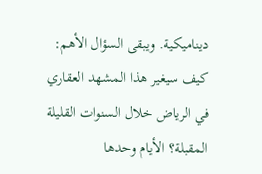ديناميكية. ويبقى السؤال الأهم: كيف سيغير هذا المشهد العقاري في الرياض خلال السنوات القليلة المقبلة؟ الأيام وحدها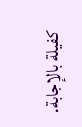كفيلة بالإجابة.